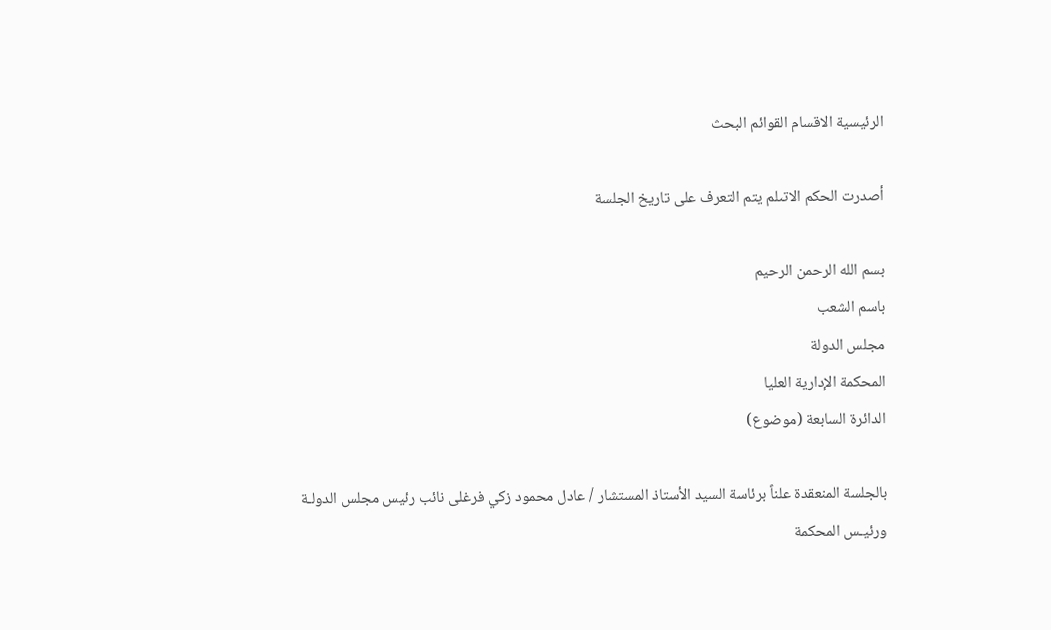الرئيسية الاقسام القوائم البحث

أصدرت الحكم الاتىلم يتم التعرف على تاريخ الجلسة

بسم الله الرحمن الرحيم
باسم الشعب
مجلس الدولة
المحكمة الإدارية العليا
الدائرة السابعة (موضوع)

بالجلسة المنعقدة علناً برئاسة السيد الأستاذ المستشار / عادل محمود زكي فرغلى نائب رئيس مجلس الدولـة
ورئيـس المحكمة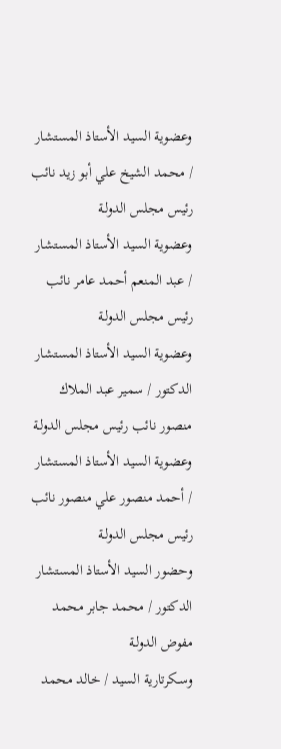وعضوية السيد الأستاذ المستشار / محمد الشيخ علي أبو زيد نائب رئيس مجلس الدولـة
وعضوية السيد الأستاذ المستشار / عبد المنعم أحمد عامر نائب رئيس مجلس الدولـة
وعضوية السيد الأستاذ المستشار الدكتور / سمير عبد الملاك منصور نائب رئيس مجلس الدولـة
وعضوية السيد الأستاذ المستشار / أحمد منصور علي منصور نائب رئيس مجلس الدولـة
وحضور السيد الأستاذ المستشار الدكتور / محمد جابر محمد مفوض الدولـة
وسـكرتارية السيد / خالد محمد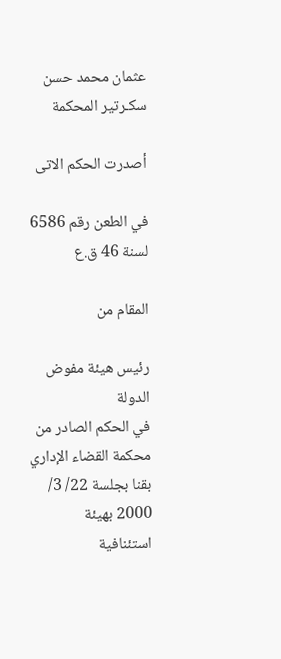عثمان محمد حسن سكـرتير المحكمة

أصدرت الحكم الاتى

في الطعن رقم 6586 لسنة 46 ق.ع

المقام من

رئيس هيئة مفوض الدولة
في الحكم الصادر من محكمة القضاء الإداري بقنا بجلسة 22/ 3/ 2000 بهيئة استئنافية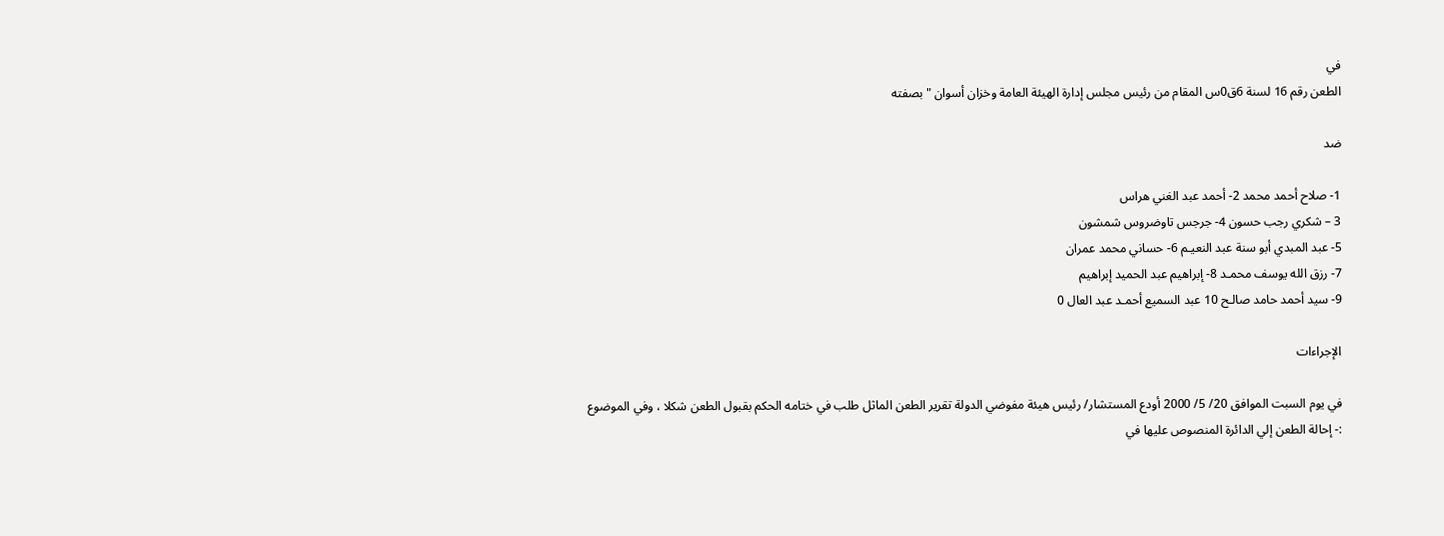في
الطعن رقم 16 لسنة 6ق0س المقام من رئيس مجلس إدارة الهيئة العامة وخزان أسوان " بصفته

ضد

1- صلاح أحمد محمد 2- أحمد عبد الغني هراس
3 – شكري رجب حسون 4- جرجس تاوضروس شمشون
5- عبد المبدي أبو سنة عبد النعيـم 6- حساني محمد عمران
7- رزق الله يوسف محمـد 8- إبراهيم عبد الحميد إبراهيم
9- سيد أحمد حامد صالـح 10 عبد السميع أحمـد عبد العال 0

الإجراءات

في يوم السبت الموافق 20/ 5/ 2000 أودع المستشار/ رئيس هيئة مفوضي الدولة تقرير الطعن الماثل طلب في ختامه الحكم بقبول الطعن شكلا ، وفي الموضوع :- إحالة الطعن إلي الدائرة المنصوص عليها في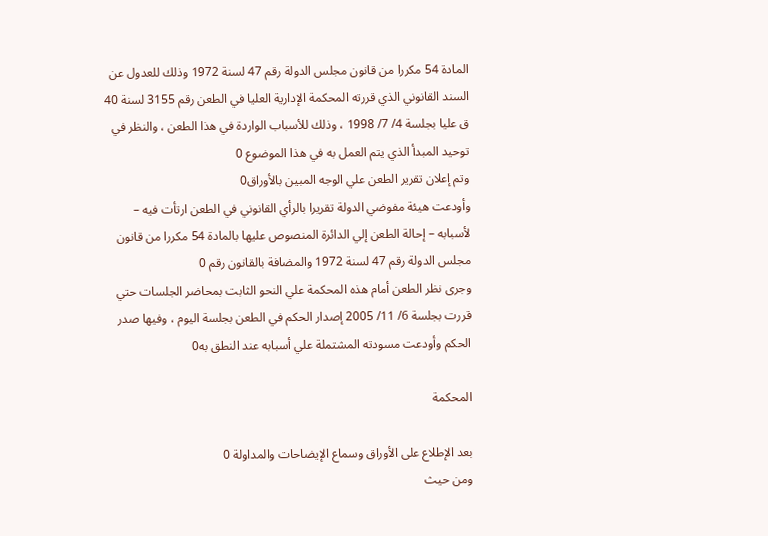المادة 54 مكررا من قانون مجلس الدولة رقم 47 لسنة 1972 وذلك للعدول عن السند القانوني الذي قررته المحكمة الإدارية العليا في الطعن رقم 3155 لسنة 40 ق عليا بجلسة 4/ 7/ 1998 ، وذلك للأسباب الواردة في هذا الطعن ، والنظر في توحيد المبدأ الذي يتم العمل به في هذا الموضوع 0
وتم إعلان تقرير الطعن علي الوجه المبين بالأوراق0
وأودعت هيئة مفوضي الدولة تقريرا بالرأي القانوني في الطعن ارتأت فيه – لأسبابه – إحالة الطعن إلي الدائرة المنصوص عليها بالمادة 54 مكررا من قانون مجلس الدولة رقم 47 لسنة 1972 والمضافة بالقانون رقم 0
وجرى نظر الطعن أمام هذه المحكمة علي النحو الثابت بمحاضر الجلسات حتي قررت بجلسة 6/ 11/ 2005 إصدار الحكم في الطعن بجلسة اليوم ، وفيها صدر الحكم وأودعت مسودته المشتملة علي أسبابه عند النطق به0

المحكمة

بعد الإطلاع على الأوراق وسماع الإيضاحات والمداولة 0
ومن حيث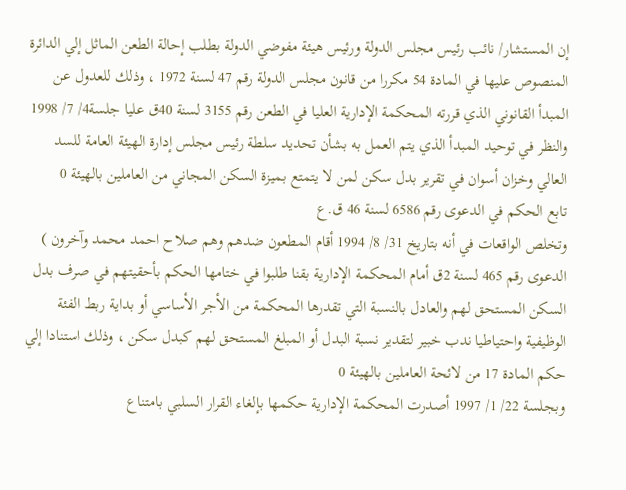إن المستشار/ نائب رئيس مجلس الدولة ورئيس هيئة مفوضي الدولة بطلب إحالة الطعن الماثل إلي الدائرة المنصوص عليها في المادة 54 مكررا من قانون مجلس الدولة رقم 47 لسنة 1972 ، وذلك للعدول عن المبدأ القانوني الذي قررته المحكمة الإدارية العليا في الطعن رقم 3155 لسنة 40ق عليا جلسة4/ 7/ 1998 والنظر في توحيد المبدأ الذي يتم العمل به بشأن تحديد سلطة رئيس مجلس إدارة الهيئة العامة للسد العالي وخزان أسوان في تقرير بدل سكن لمن لا يتمتع بميزة السكن المجاني من العاملين بالهيئة 0
تابع الحكم في الدعوى رقم 6586 لسنة 46 ق.ع
وتخلص الواقعات في أنه بتاريخ 31/ 8/ 1994 أقام المطعون ضدهم وهم صلاح احمد محمد وآخرون ) الدعوى رقم 465 لسنة 2ق أمام المحكمة الإدارية بقنا طلبوا في ختامها الحكم بأحقيتهم في صرف بدل السكن المستحق لهم والعادل بالنسبة التي تقدرها المحكمة من الأجر الأساسي أو بداية ربط الفئة الوظيفية واحتياطيا ندب خبير لتقدير نسبة البدل أو المبلغ المستحق لهم كبدل سكن ، وذلك استنادا إلي حكم المادة 17 من لائحة العاملين بالهيئة 0
وبجلسة 22/ 1/ 1997 أصدرت المحكمة الإدارية حكمها بإلغاء القرار السلبي بامتناع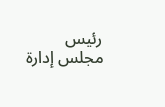رئيس مجلس إدارة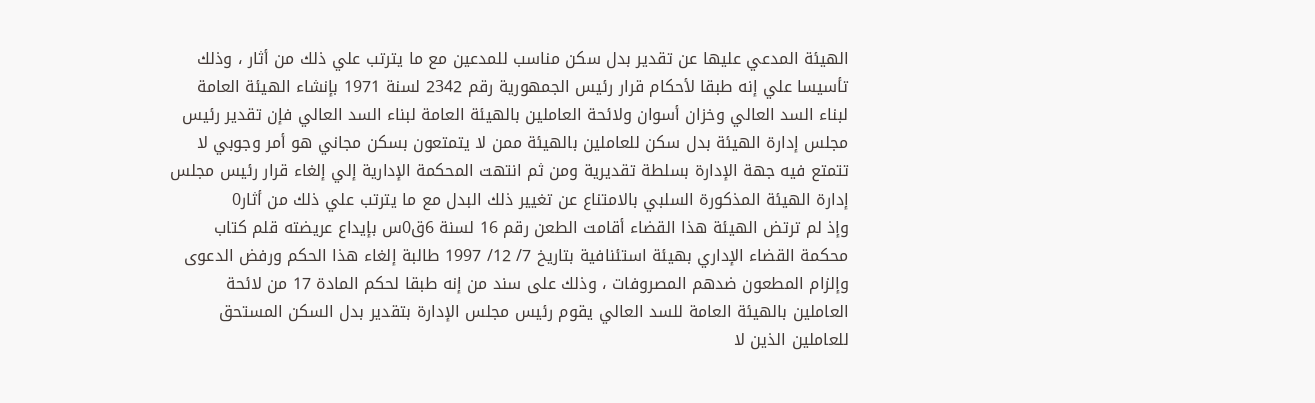الهيئة المدعي عليها عن تقدير بدل سكن مناسب للمدعين مع ما يترتب علي ذلك من أثار ، وذلك تأسيسا علي إنه طبقا لأحكام قرار رئيس الجمهورية رقم 2342 لسنة 1971 بإنشاء الهيئة العامة لبناء السد العالي وخزان أسوان ولائحة العاملين بالهيئة العامة لبناء السد العالي فإن تقدير رئيس مجلس إدارة الهيئة بدل سكن للعاملين بالهيئة ممن لا يتمتعون بسكن مجاني هو أمر وجوبي لا تتمتع فيه جهة الإدارة بسلطة تقديرية ومن ثم انتهت المحكمة الإدارية إلي إلغاء قرار رئيس مجلس إدارة الهيئة المذكورة السلبي بالامتناع عن تغيير ذلك البدل مع ما يترتب علي ذلك من أثار0
وإذ لم ترتض الهيئة هذا القضاء أقامت الطعن رقم 16 لسنة 6ق0س بإيداع عريضته قلم كتاب محكمة القضاء الإداري بهيئة استئنافية بتاريخ 7/ 12/ 1997 طالبة إلغاء هذا الحكم ورفض الدعوى وإلزام المطعون ضدهم المصروفات ، وذلك على سند من إنه طبقا لحكم المادة 17 من لائحة العاملين بالهيئة العامة للسد العالي يقوم رئيس مجلس الإدارة بتقدير بدل السكن المستحق للعاملين الذين لا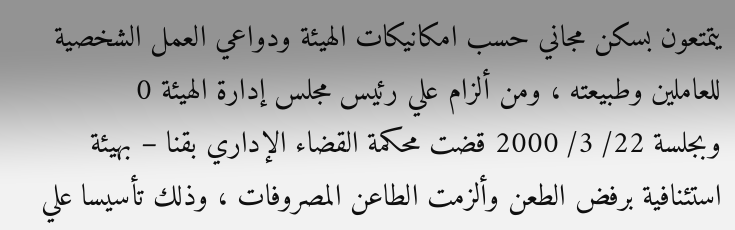يتمتعون بسكن مجاني حسب امكانيكات الهيئة ودواعي العمل الشخصية للعاملين وطبيعته ، ومن ألزام علي رئيس مجلس إدارة الهيئة 0
وبجلسة 22/ 3/ 2000 قضت محكمة القضاء الإداري بقنا – بهيئة استئنافية برفض الطعن وألزمت الطاعن المصروفات ، وذلك تأسيسا علي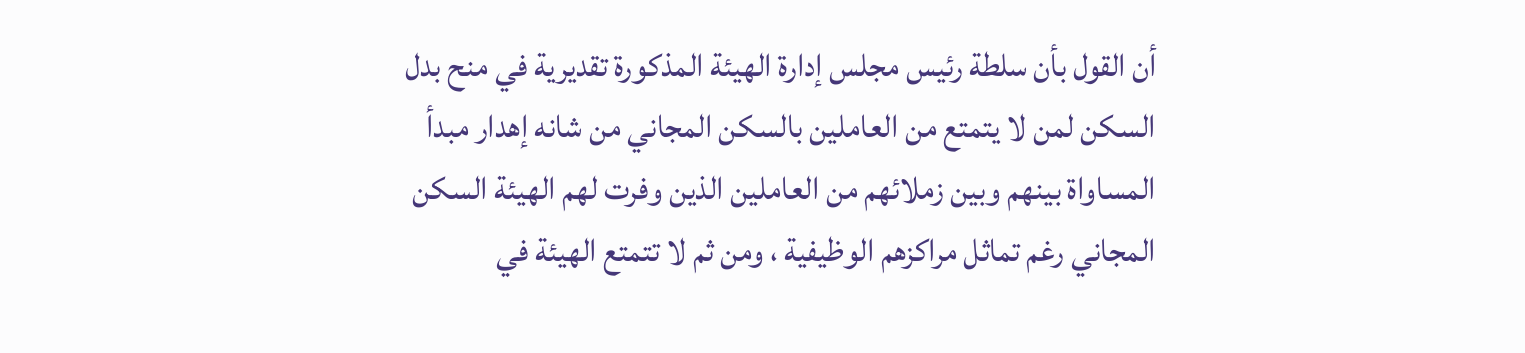أن القول بأن سلطة رئيس مجلس إدارة الهيئة المذكورة تقديرية في منح بدل السكن لمن لا يتمتع من العاملين بالسكن المجاني من شانه إهدار مبدأ المساواة بينهم وبين زملائهم من العاملين الذين وفرت لهم الهيئة السكن المجاني رغم تماثل مراكزهم الوظيفية ، ومن ثم لا تتمتع الهيئة في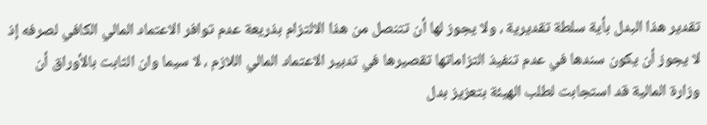تقدير هذا البدل بأية سلطة تقديرية ، ولا يجوز لها أن تتنصل من هذا الالتزام بذريعة عدم توافر الاعتماد المالي الكافي لصرفه إذ لا يجوز أن يكون سندها في عدم تنفيذ التزاماتها تقصيرها في تدبير الاعتماد المالي اللازم ، لا سيما وان الثابت بالأوراق أن وزارة المالية قد استجابت لطلب الهيئة بتعزيز بدل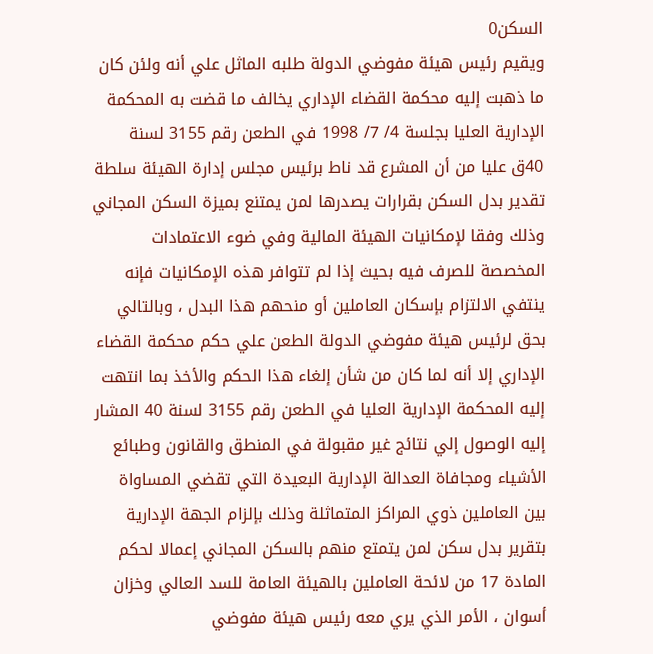السكن0
ويقيم رئيس هيئة مفوضي الدولة طلبه الماثل علي أنه ولئن كان ما ذهبت إليه محكمة القضاء الإداري يخالف ما قضت به المحكمة الإدارية العليا بجلسة 4/ 7/ 1998 في الطعن رقم 3155 لسنة 40ق عليا من أن المشرع قد ناط برئيس مجلس إدارة الهيئة سلطة تقدير بدل السكن بقرارات يصدرها لمن يمتنع بميزة السكن المجاني وذلك وفقا لإمكانيات الهيئة المالية وفي ضوء الاعتمادات المخصصة للصرف فيه بحيث إذا لم تتوافر هذه الإمكانيات فإنه ينتفي الالتزام بإسكان العاملين أو منحهم هذا البدل ، وبالتالي بحق لرئيس هيئة مفوضي الدولة الطعن علي حكم محكمة القضاء الإداري إلا أنه لما كان من شأن إلغاء هذا الحكم والأخذ بما انتهت إليه المحكمة الإدارية العليا في الطعن رقم 3155 لسنة 40 المشار إليه الوصول إلي نتائج غير مقبولة في المنطق والقانون وطبائع الأشياء ومجافاة العدالة الإدارية البعيدة التي تقضي المساواة بين العاملين ذوي المراكز المتماثلة وذلك بإلزام الجهة الإدارية بتقرير بدل سكن لمن يتمتع منهم بالسكن المجاني إعمالا لحكم المادة 17 من لائحة العاملين بالهيئة العامة للسد العالي وخزان أسوان ، الأمر الذي يري معه رئيس هيئة مفوضي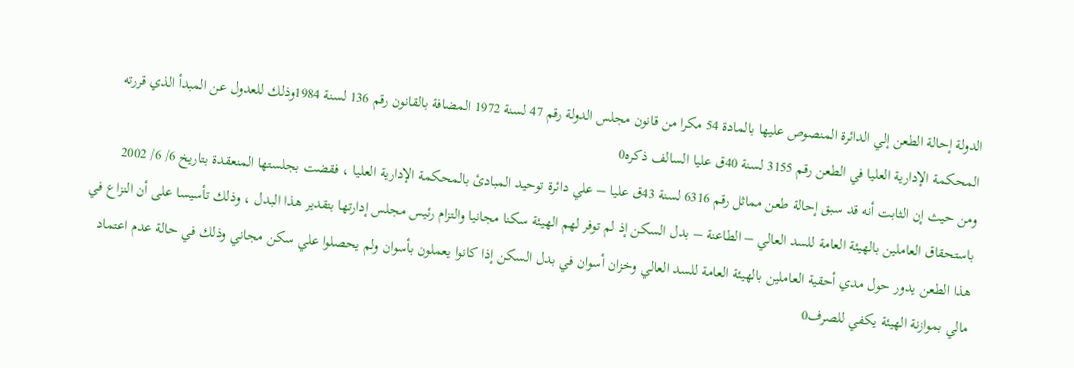الدولة إحالة الطعن إلي الدائرة المنصوص عليها بالمادة 54 مكرا من قانون مجلس الدولة رقم 47 لسنة 1972 المضافة بالقانون رقم 136 لسنة 1984وذلك للعدول عن المبدأ الذي قررته المحكمة الإدارية العليا في الطعن رقم 3155 لسنة 40ق عليا السالف ذكره0
ومن حيث إن الثابت أنه قد سبق إحالة طعن مماثل رقم 6316 لسنة 43ق عليا – علي دائرة توحيد المبادئ بالمحكمة الإدارية العليا ، فقضت بجلستها المنعقدة بتاريخ 6/ 6/ 2002 باستحقاق العاملين بالهيئة العامة للسد العالي – الطاعنة – بدل السكن إذ لم توفر لهم الهيئة سكنا مجانيا والتزام رئيس مجلس إدارتها بتقدير هذا البدل ، وذلك تأسيسا على أن النزاع في هذا الطعن يدور حول مدي أحقية العاملين بالهيئة العامة للسد العالي وخزان أسوان في بدل السكن إذا كانوا يعملون بأسوان ولم يحصلوا علي سكن مجاني وذلك في حالة عدم اعتماد مالي بموازنة الهيئة يكفي للصرف0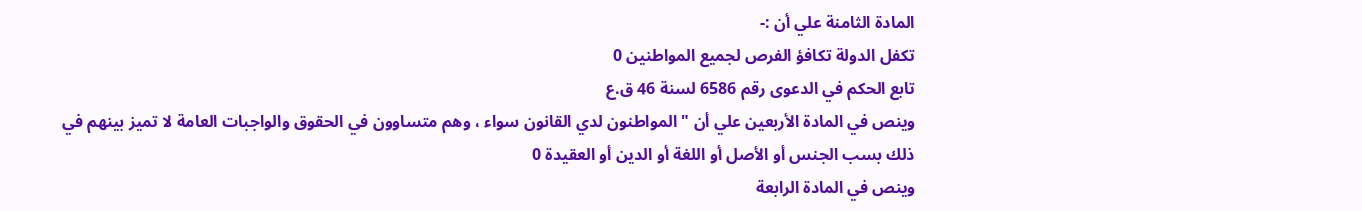المادة الثامنة علي أن :-
تكفل الدولة تكافؤ الفرص لجميع المواطنين 0
تابع الحكم في الدعوى رقم 6586 لسنة 46 ق.ع
وينص في المادة الأربعين علي أن " المواطنون لدي القانون سواء ، وهم متساوون في الحقوق والواجبات العامة لا تميز بينهم في ذلك بسب الجنس أو الأصل أو اللغة أو الدين أو العقيدة 0
وينص في المادة الرابعة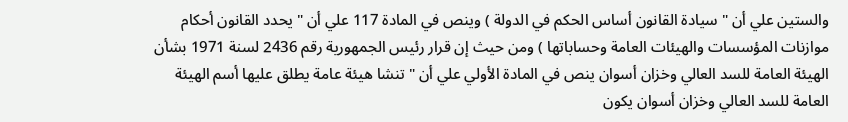والستين علي أن " سيادة القانون أساس الحكم في الدولة ) وينص في المادة 117 علي أن " يحدد القانون أحكام موازنات المؤسسات والهيئات العامة وحساباتها ) ومن حيث إن قرار رئيس الجمهورية رقم 2436 لسنة 1971 بشأن الهيئة العامة للسد العالي وخزان أسوان ينص في المادة الأولي علي أن " تنشا هيئة عامة يطلق عليها أسم الهيئة العامة للسد العالي وخزان أسوان يكون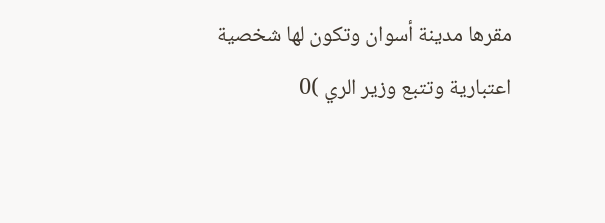مقرها مدينة أسوان وتكون لها شخصية اعتبارية وتتبع وزير الري )0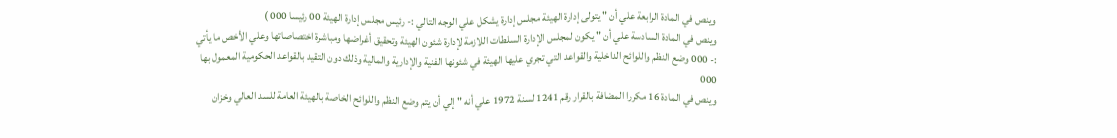وينص في المادة الرابعة علي أن " يتولى إدارة الهيئة مجلس إدارة يشكل علي الوجه التالي :- رئيس مجلس إدارة الهيئة 00 رئيسا 000 )
وينص في المادة السادسة علي أن " يكون لمجلس الإدارة السلطات اللازمة لإدارة شئون الهيئة وتحقيق أغراضها ومباشرة اختصاصاتها وعلي الأخص ما يأتي :- 000 وضع النظم واللوائح الداخلية والقواعد التي تجري عليها الهيئة في شئونها الفنية والإدارية والمالية وذلك دون التقيد بالقواعد الحكومية المعمول بها 000
وينص في المادة 16 مكررا المضافة بالقرار رقم 1241 لسنة 1972 علي أنه " إلي أن يتم وضع النظم واللوائح الخاصة بالهيئة العامة للسد العالي وخزان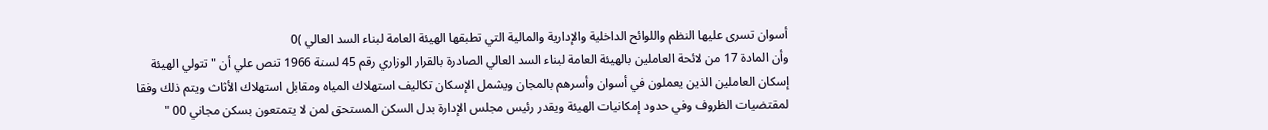أسوان تسرى عليها النظم واللوائح الداخلية والإدارية والمالية التي تطبقها الهيئة العامة لبناء السد العالي )0
وأن المادة 17 من لائحة العاملين بالهيئة العامة لبناء السد العالي الصادرة بالقرار الوزاري رقم 45 لسنة 1966 تنص علي أن " تتولي الهيئة إسكان العاملين الذين يعملون في أسوان وأسرهم بالمجان ويشمل الإسكان تكاليف استهلاك المياه ومقابل استهلاك الأثاث ويتم ذلك وفقا لمقتضيات الظروف وفي حدود إمكانيات الهيئة ويقدر رئيس مجلس الإدارة بدل السكن المستحق لمن لا يتمتعون بسكن مجاني 00 "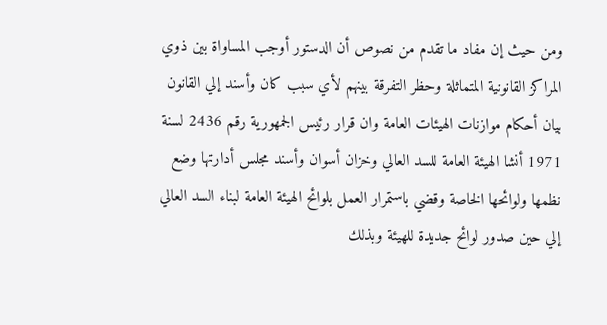ومن حيث إن مفاد ما تقدم من نصوص أن الدستور أوجب المساواة بين ذوي المراكز القانونية المتماثلة وحظر التفرقة بينهم لأي سبب كان وأسند إلي القانون بيان أحكام موازنات الهيئات العامة وان قرار رئيس الجمهورية رقم 2436 لسنة 1971 أنشا الهيئة العامة للسد العالي وخزان أسوان وأسند مجلس أدارتها وضع نظمها ولوائحها الخاصة وقضي باستمرار العمل بلوائح الهيئة العامة لبناء السد العالي إلي حين صدور لوائح جديدة للهيئة وبذلك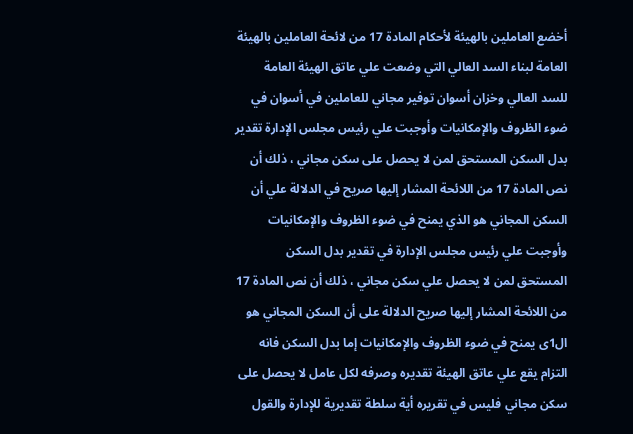أخضع العاملين بالهيئة لأحكام المادة 17 من لائحة العاملين بالهيئة العامة لبناء السد العالي التي وضعت علي عاتق الهيئة العامة للسد العالي وخزان أسوان توفير مجاني للعاملين في أسوان في ضوء الظروف والإمكانيات وأوجبت علي رئيس مجلس الإدارة تقدير بدل السكن المستحق لمن لا يحصل على سكن مجاني ، ذلك أن نص المادة 17 من اللائحة المشار إليها صريح في الدلالة علي أن السكن المجاني هو الذي يمنح في ضوء الظروف والإمكانيات وأوجبت علي رئيس مجلس الإدارة في تقدير بدل السكن المستحق لمن لا يحصل علي سكن مجاني ، ذلك أن نص المادة 17 من اللائحة المشار إليها صريح الدلالة على أن السكن المجاني هو ال1ى يمنح في ضوء الظروف والإمكانيات إما بدل السكن فانه التزام يقع علي عاتق الهيئة تقديره وصرفه لكل عامل لا يحصل على سكن مجاني فليس في تقريره أية سلطة تقديرية للإدارة والقول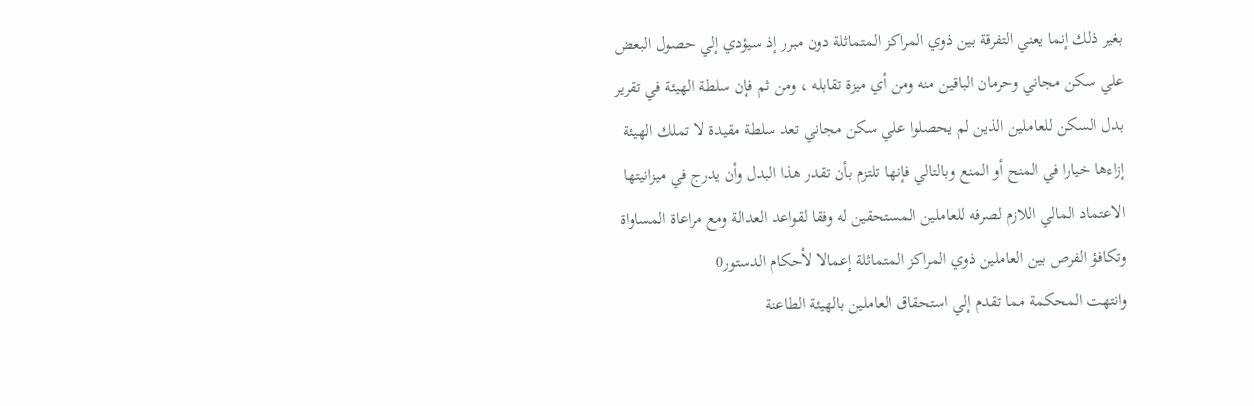بغير ذلك إنما يعني التفرقة بين ذوي المراكز المتماثلة دون مبرر إذ سيؤدي إلي حصول البعض علي سكن مجاني وحرمان الباقين منه ومن أي ميزة تقابله ، ومن ثم فإن سلطة الهيئة في تقرير بدل السكن للعاملين الذين لم يحصلوا علي سكن مجاني تعد سلطة مقيدة لا تملك الهيئة إزاءها خيارا في المنح أو المنع وبالتالي فإنها تلتزم بأن تقدر هذا البدل وأن يدرج في ميزانيتها الاعتماد المالي اللازم لصرفه للعاملين المستحقين له وفقا لقواعد العدالة ومع مراعاة المساواة وتكافؤ الفرص بين العاملين ذوي المراكز المتماثلة إعمالا لأحكام الدستور0
وانتهت المحكمة مما تقدم إلي استحقاق العاملين بالهيئة الطاعنة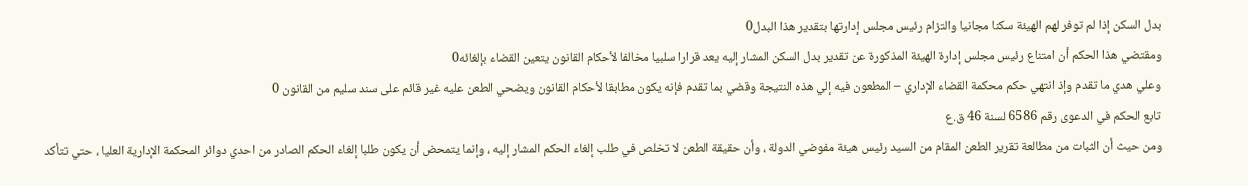بدل السكن إذا لم توفر لهم الهيئة سكنا مجانيا والتزام رئيس مجلس إدارتها بتقدير هذا البدل0
ومقتضي هذا الحكم أن امتناع رئيس مجلس إدارة الهيئة المذكورة عن تقدير بدل السكن المشار إليه يعد قرارا سلبيا مخالفا لأحكام القانون يتعين القضاء بإلغائه0
وعلي هدي ما تقدم وإذ انتهي حكم محكمة القضاء الإداري – المطعون فيه إلي هذه النتيجة وقضي بما تقدم فإنه يكون مطابقا لأحكام القانون ويضحي الطعن عليه غير قائم على سند سليم من القانون 0
تابع الحكم في الدعوى رقم 6586 لسنة 46 ق.ع
ومن حيث أن الثبات من مطالعة تقرير الطعن المقام من السيد رئيس هيئة مفوضي الدولة ، وأن حقيقة الطعن لا تخلص في طلب إلغاء الحكم المشار إليه ، وإنما يتمحض أن يكون طلبا إلغاء الحكم الصادر من احدي دوائر المحكمة الإدارية العليا ، حتي تتأكد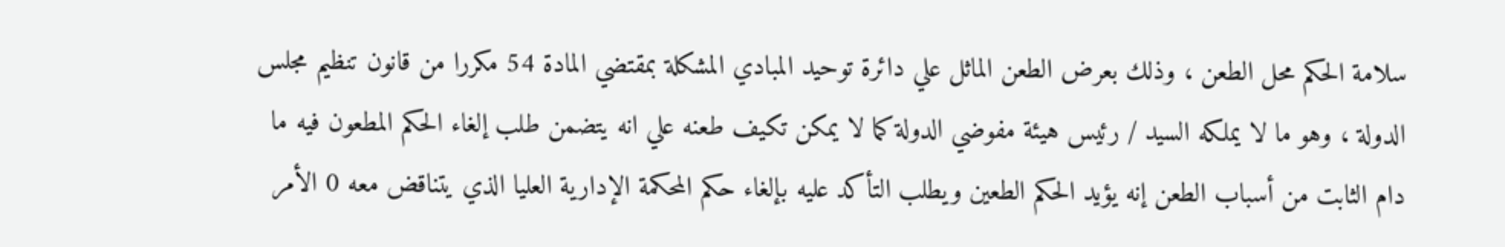سلامة الحكم محل الطعن ، وذلك بعرض الطعن الماثل علي دائرة توحيد المبادي المشكلة بمقتضي المادة 54 مكررا من قانون تنظيم مجلس الدولة ، وهو ما لا يملكه السيد / رئيس هيئة مفوضي الدولة كما لا يمكن تكيف طعنه علي انه يتضمن طلب إلغاء الحكم المطعون فيه ما دام الثابت من أسباب الطعن إنه يؤيد الحكم الطعين ويطلب التأكد عليه بإلغاء حكم المحكمة الإدارية العليا الذي يتناقض معه 0 الأمر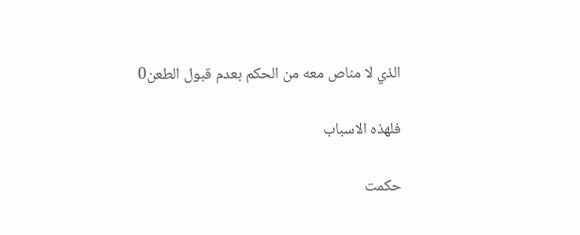الذي لا مناص معه من الحكم بعدم قبول الطعن0

فلهذه الاسباب

حكمت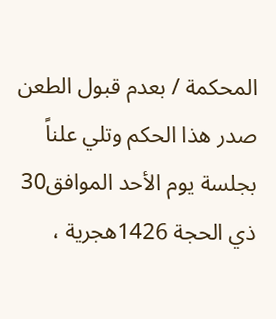المحكمة / بعدم قبول الطعن
صدر هذا الحكم وتلي علناً بجلسة يوم الأحد الموافق30 ذي الحجة 1426هجرية ،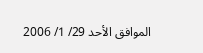الموافق الأحد 29/ 1/ 2006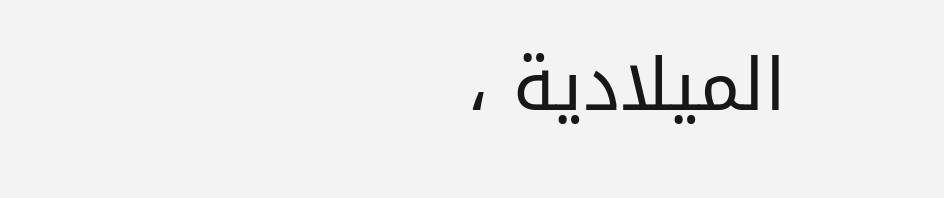الميلادية ،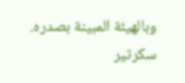وبالهيئة المبينة بصدره.
سكرتير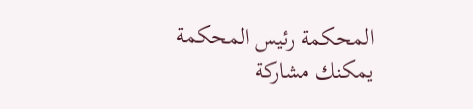المحكمة رئيس المحكمة
يمكنك مشاركة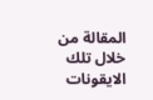المقالة من خلال تلك الايقونات